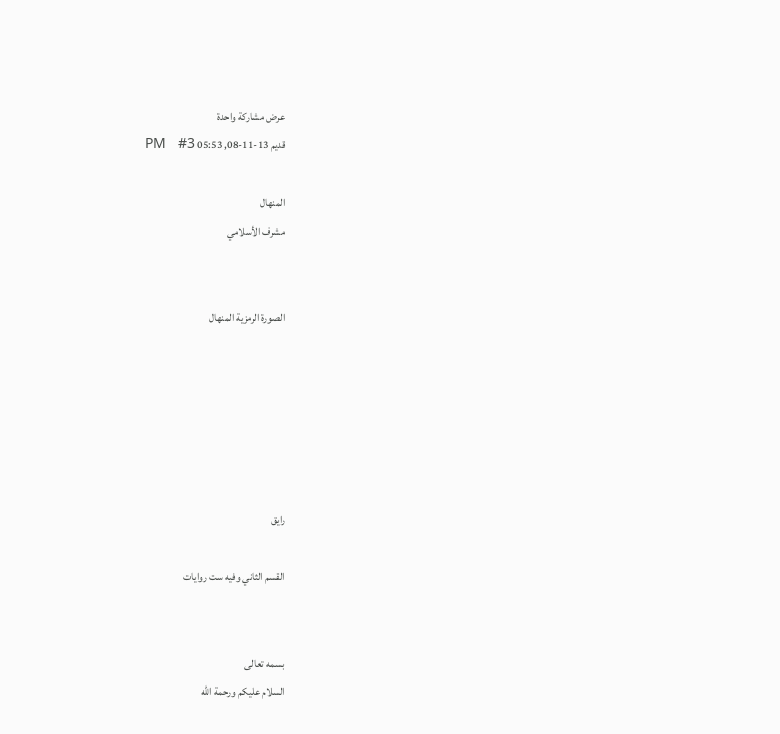عرض مشاركة واحدة
قديم 13-11-08, 05:53 PM   #3

المنهال
مشرف الأسلامي


الصورة الرمزية المنهال






رايق

القسم الثاني وفيه ست روايات


بسمه تعالى
السلام عليكم ورحمة الله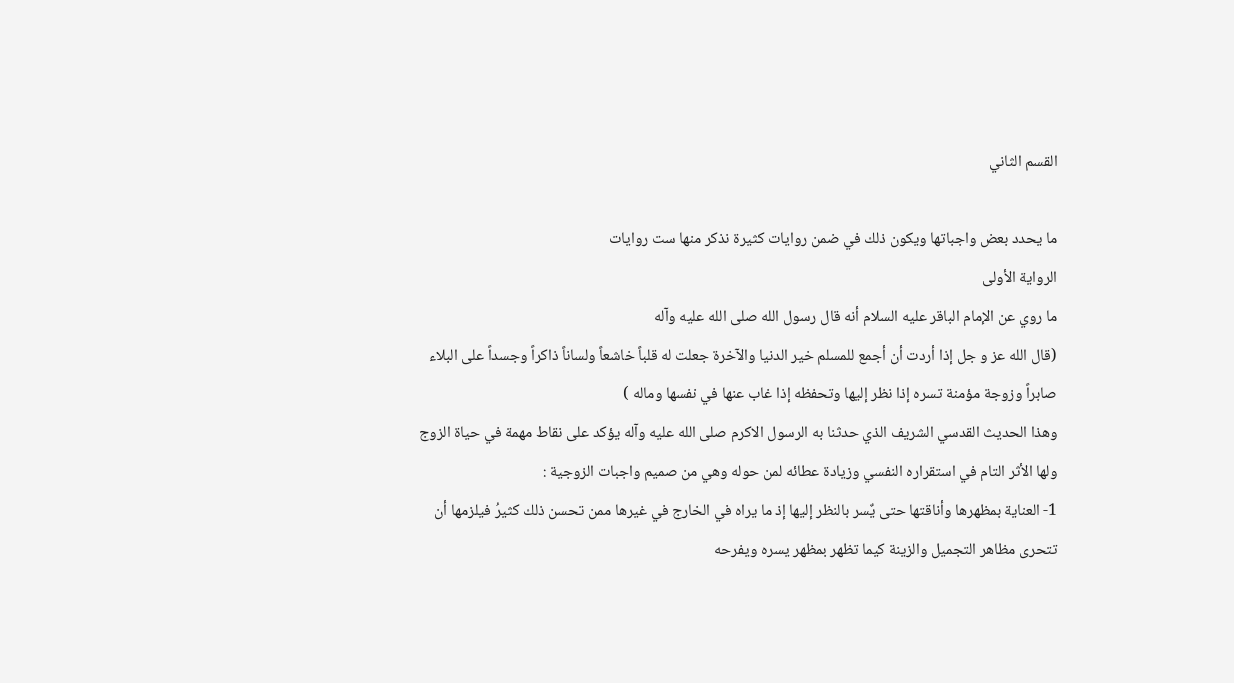القسم الثاني

ما يحدد بعض واجباتها ويكون ذلك في ضمن روايات كثيرة نذكر منها ست روايات
الرواية الأولى
ما روي عن الإمام الباقر عليه السلام أنه قال رسول الله صلى الله عليه وآله
(قال الله عز و جل إذا أردت أن أجمع للمسلم خير الدنيا والآخرة جعلت له قلباً خاشعاً ولساناً ذاكراً وجسداً على البلاء صابراً وزوجة مؤمنة تسره إذا نظر إليها وتحفظه إذا غاب عنها في نفسها وماله )
وهذا الحديث القدسي الشريف الذي حدثنا به الرسول الاكرم صلى الله عليه وآله يؤكد على نقاط مهمة في حياة الزوج ولها الأثر التام في استقراره النفسي وزيادة عطائه لمن حوله وهي من صميم واجبات الزوجية :
1- العناية بمظهرها وأناقتها حتى يٌسر بالنظر إليها إذ ما يراه في الخارج في غيرها ممن تحسن ذلك كثيرُ فيلزمها أن تتحرى مظاهر التجميل والزينة كيما تظهر بمظهر يسره ويفرحه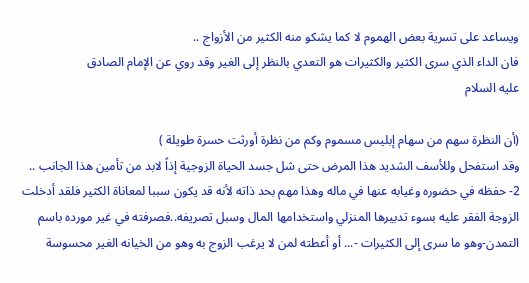ويساعد على تسرية بعض الهموم لا كما يشكو منه الكثير من الأزواج ..
فان الداء الذي سرى الكثير والكثيرات هو التعدي بالنظر إلى الغير وقد روي عن الإمام الصادق
عليه السلام

(أن النظرة سهم من سهام إبليس مسموم وكم من نظرة أورثت حسرة طويلة )
وقد استفحل وللأسف الشديد هذا المرض حتى شل جسد الحياة الزوجية إذاً لابد من تأمين هذا الجانب ..
2- حفظه في حضوره وغيابه عنها في ماله وهذا مهم بحد ذاته لأنه قد يكون سببا لمعاناة الكثير فلقد أدخلت الزوجة الفقر عليه بسوء تدبيرها المنزلي واستخدامها المال وسبل تصريفه..فصرفته في غير مورده باسم التمدن-وهو ما سرى إلى الكثيرات -... أو أعطته لمن لا يرغب الزوج به وهو من الخيانه الغير محسوسة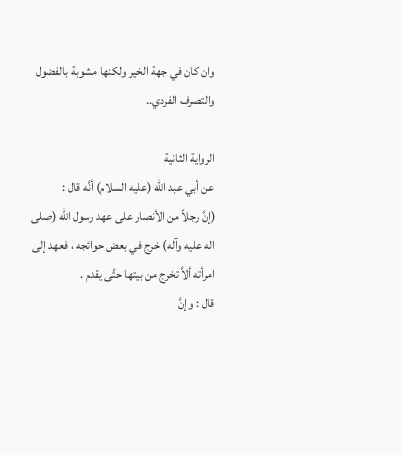وان كان في جهة الخير ولكنها مشوبة بالفضول والتصرف الفردي..

الرواية الثانية
عن أبي عبد الله (عليه السلام) أنَّه قال :
(إنَّ رجلاً من الأنصار على عهد رسول الله (صلى اله عليه وآله) خرج في بعض حوائجه ، فعهد إلى امرأته ألاَّ تخرج من بيتها حتَّى يقدم .
قال : وإنَّ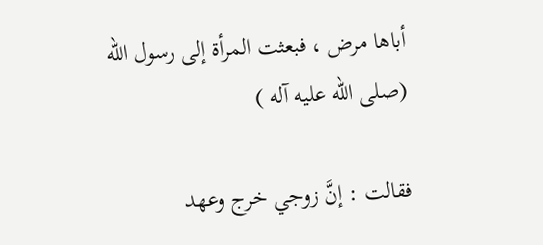أباها مرض ، فبعثت المرأة إلى رسول الله (صلى الله عليه آله )

فقالت : إنَّ زوجي خرج وعهد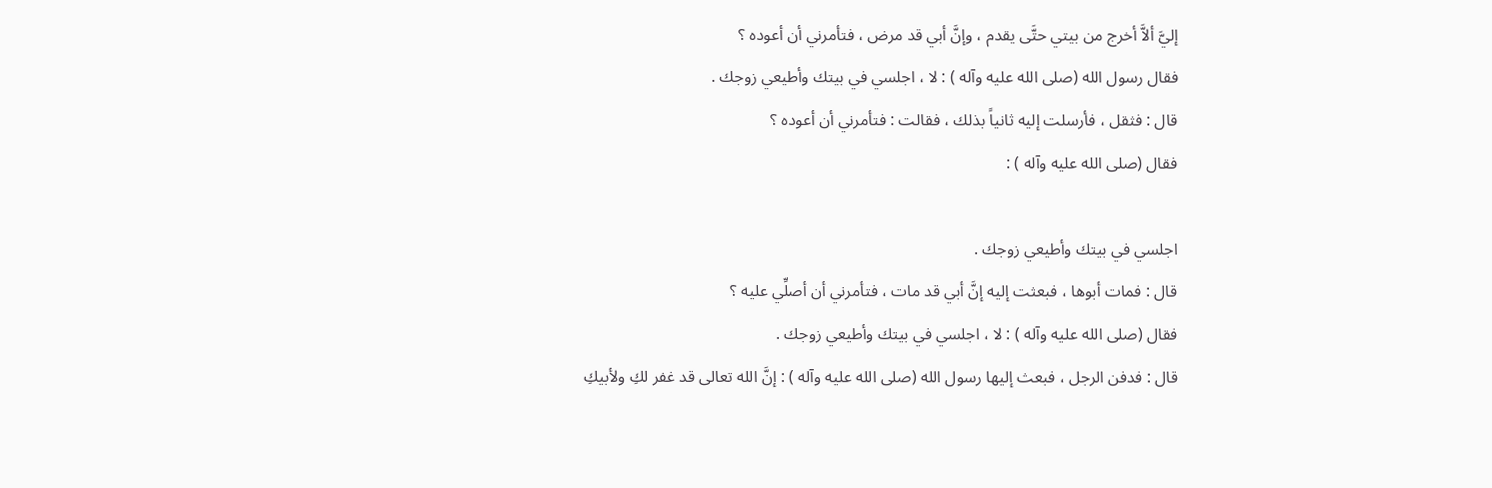إليَّ ألاَّ أخرج من بيتي حتَّى يقدم ، وإنَّ أبي قد مرض ، فتأمرني أن أعوده ؟
فقال رسول الله (صلى الله عليه وآله ) : لا ، اجلسي في بيتك وأطيعي زوجك .
قال : فثقل ، فأرسلت إليه ثانياً بذلك ، فقالت : فتأمرني أن أعوده ؟
فقال (صلى الله عليه وآله ) :

اجلسي في بيتك وأطيعي زوجك .
قال : فمات أبوها ، فبعثت إليه إنَّ أبي قد مات ، فتأمرني أن أصلِّي عليه ؟
فقال (صلى الله عليه وآله ) : لا ، اجلسي في بيتك وأطيعي زوجك .
قال : فدفن الرجل ، فبعث إليها رسول الله (صلى الله عليه وآله ) : إنَّ الله تعالى قد غفر لكِ ولأبيكِ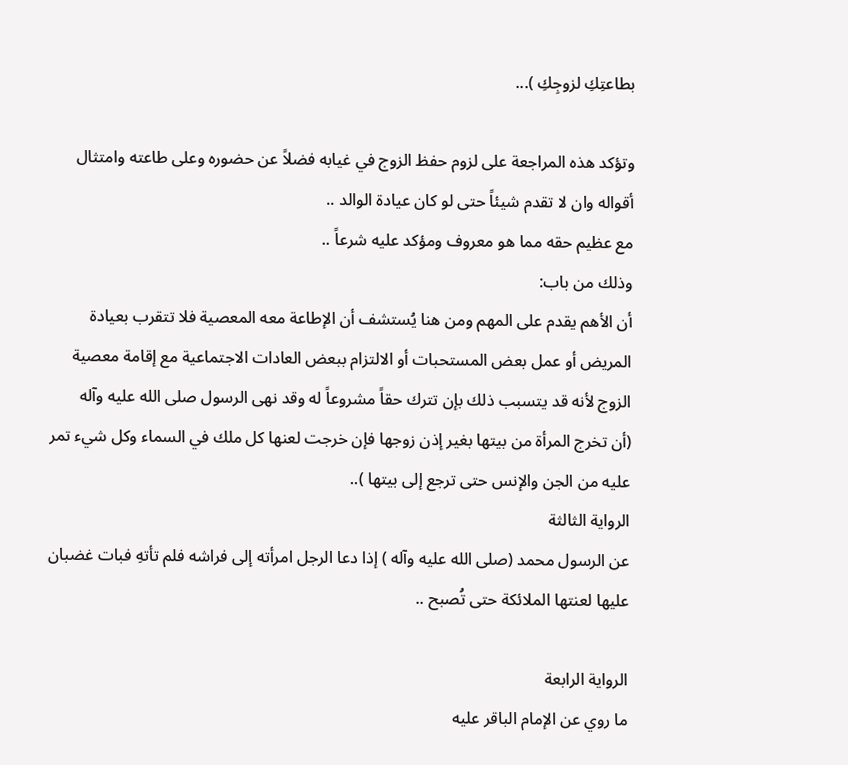بطاعتِكِ لزوجِكِ )...

وتؤكد هذه المراجعة على لزوم حفظ الزوج في غيابه فضلاً عن حضوره وعلى طاعته وامتثال أقواله وان لا تقدم شيئاً حتى لو كان عيادة الوالد ..
مع عظيم حقه مما هو معروف ومؤكد عليه شرعاً ..
وذلك من باب:
أن الأهم يقدم على المهم ومن هنا يُستشف أن الإطاعة معه المعصية فلا تتقرب بعيادة المريض أو عمل بعض المستحبات أو الالتزام ببعض العادات الاجتماعية مع إقامة معصية الزوج لأنه قد يتسبب ذلك بإن تترك حقاً مشروعاً له وقد نهى الرسول صلى الله عليه وآله
(أن تخرج المرأة من بيتها بغير إذن زوجها فإن خرجت لعنها كل ملك في السماء وكل شيء تمر عليه من الجن والإنس حتى ترجع إلى بيتها )..
الرواية الثالثة
عن الرسول محمد (صلى الله عليه وآله ) إذا دعا الرجل امرأته إلى فراشه فلم تأتهِ فبات غضبان عليها لعنتها الملائكة حتى تُصبح ..

الرواية الرابعة
ما روي عن الإمام الباقر عليه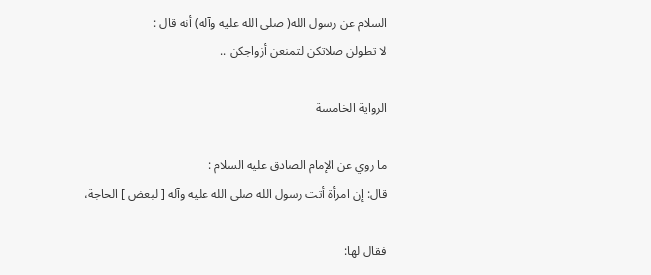السلام عن رسول الله( صلى الله عليه وآله) أنه قال :
لا تطولن صلاتكن لتمنعن أزواجكن ..

الرواية الخامسة

ما روي عن الإمام الصادق عليه السلام :
قال: إن امرأة أتت رسول الله صلى الله عليه وآله [ لبعض ] الحاجة،

فقال لها: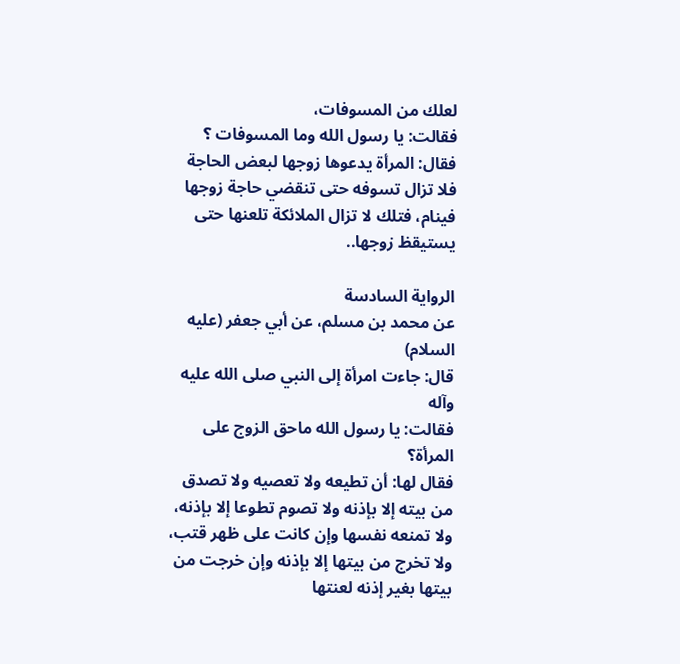لعلك من المسوفات،
فقالت: يا رسول الله وما المسوفات ؟
فقال: المرأة يدعوها زوجها لبعض الحاجة فلا تزال تسوفه حتى تنقضي حاجة زوجها فينام، فتلك لا تزال الملائكة تلعنها حتى يستيقظ زوجها..

الرواية السادسة
عن محمد بن مسلم، عن أبي جعفر (عليه السلام)
قال: جاء‌ت امرأة إلى النبي صلى الله عليه وآله
فقالت: يا رسول الله ماحق الزوج على المرأة؟
فقال لها: أن تطيعه ولا تعصيه ولا تصدق من بيته إلا بإذنه ولا تصوم تطوعا إلا بإذنه، ولا تمنعه نفسها وإن كانت على ظهر قتب، ولا تخرج من بيتها إلا بإذنه وإن خرجت من بيتها بغير إذنه لعنتها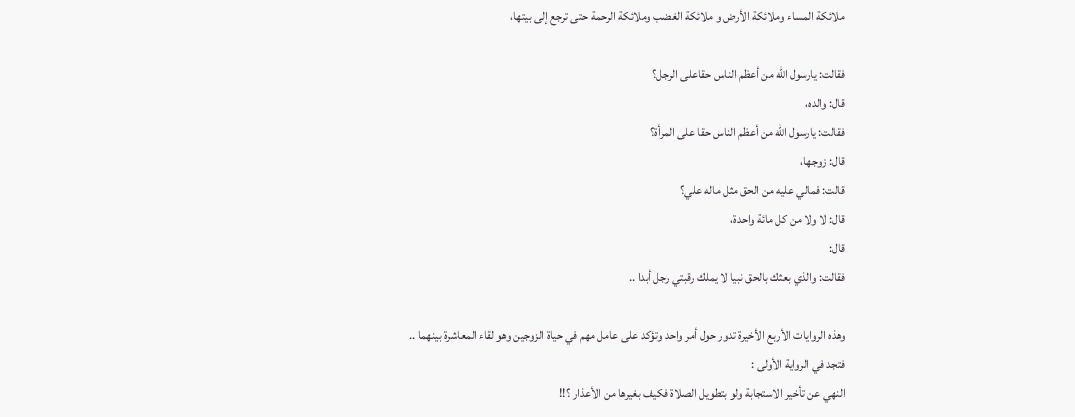ملائكة المساء وملائكة الأرض و ملائكة الغضب وملائكة الرحمة حتى ترجع إلى بيتها،

فقالت: يارسول الله من أعظم الناس حقاعلى الرجل؟
قال: والده،
فقالت: يارسول الله من أعظم الناس حقا على المرأة؟
قال: زوجها،
قالت: فمالي عليه من الحق مثل ماله علي؟
قال: لا ولا من كل مائة واحدة،
قال:
فقالت: والذي بعثك بالحق نبيا لا يملك رقبتي رجل أبدا ..

وهذه الروايات الأربع الأخيرة تدور حول أمر واحد وتؤكد على عامل مهم في حياة الزوجين وهو لقاء المعاشرة بينهما ..
فتجد في الرواية الأولى :
النهي عن تأخير الاستجابة ولو بتطويل الصلاة فكيف بغيرها من الأعذار ؟!!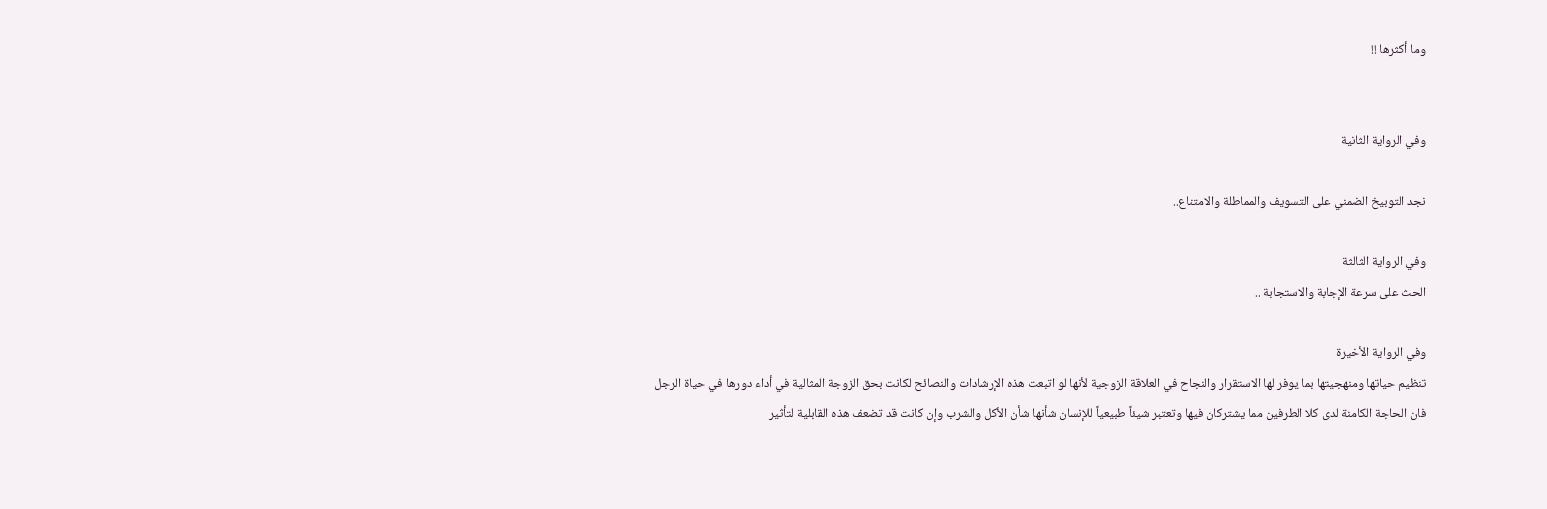وما أكثرها !!


وفي الرواية الثانية

نجد التوبيخ الضمني على التسويف والمماطلة والامتناع..

وفي الرواية الثالثة
الحث على سرعة الإجابة والاستجابة ..

وفي الرواية الأخيرة
تنظيم حياتها ومنهجيتها بما يوفر لها الاستقرار والنجاح في العلاقة الزوجية لأنها لو اتبعت هذه الإرشادات والنصائح لكانت بحق الزوجة المثالية في أداء دورها في حياة الرجل
فان الحاجة الكامنة لدى كلا الطرفين مما يشتركان فيها وتعتبر شيئاً طبيعياً للإنسان شأنها شأن الأكل والشرب وإن كانت قد تضعف هذه القابلية لتأثير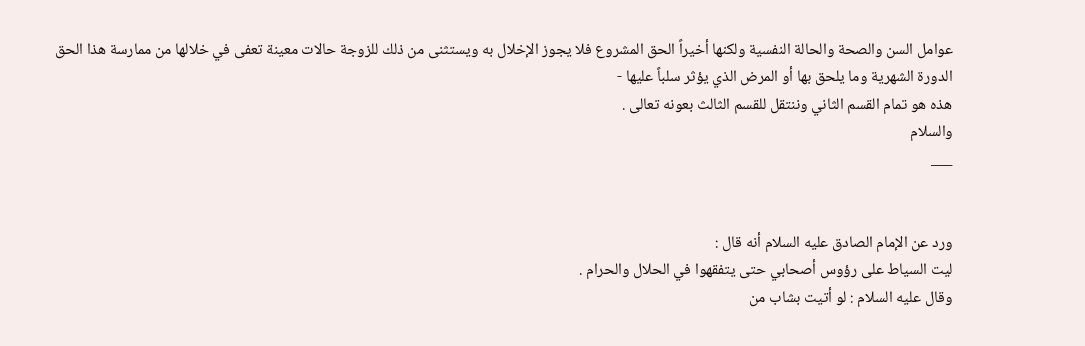عوامل السن والصحة والحالة النفسية ولكنها أخيراً الحق المشروع فلا يجوز الإخلال به ويستثنى من ذلك للزوجة حالات معينة تعفى في خلالها من ممارسة هذا الحق
الدورة الشهرية وما يلحق بها أو المرض الذي يؤثر سلباً عليها -
هذه هو تمام القسم الثاني وننتقل للقسم الثالث بعونه تعالى .
والسلام
___


ورد عن الإمام الصادق عليه السلام أنه قال :
ليت السياط على رؤوس أصحابي حتى يتفقهوا في الحلال والحرام .
وقال عليه السلام : لو أتيت بشاب من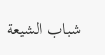شباب الشيعة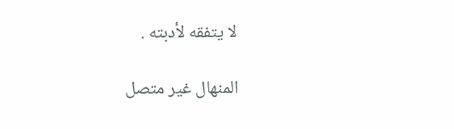لا يتفقه لأدبته .

المنهال غير متصل